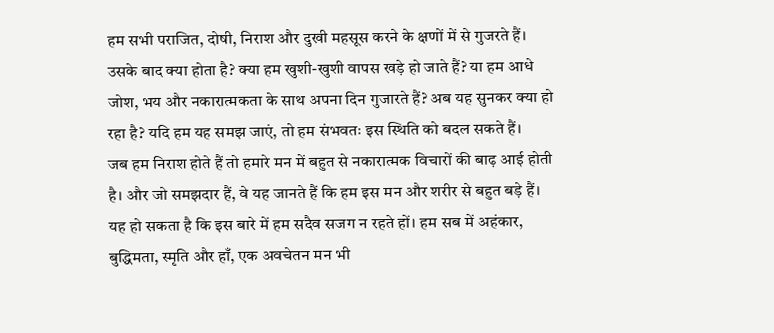हम सभी पराजित, दोषी, निराश और दुखी महसूस करने के क्षणों में से गुजरते हैं। उसके बाद क्या होता है? क्या हम खुशी-खुशी वापस खड़े हो जाते हैं? या हम आधे जोश, भय और नकारात्मकता के साथ अपना दिन गुजारते हैं? अब यह सुनकर क्या हो रहा है? यदि हम यह समझ जाएं, तो हम संभवतः इस स्थिति को बदल सकते हैं।
जब हम निराश होते हैं तो हमारे मन में बहुत से नकारात्मक विचारों की बाढ़ आई होती है। और जो समझदार हैं, वे यह जानते हैं कि हम इस मन और शरीर से बहुत बड़े हैं। यह हो सकता है कि इस बारे में हम सदैव सजग न रहते हों। हम सब में अहंकार, बुद्धिमता, स्मृति और हाँ, एक अवचेतन मन भी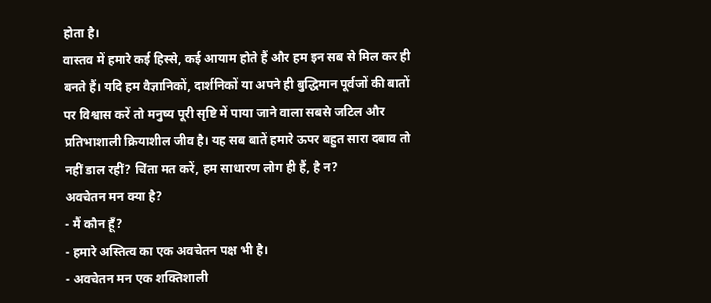होता है।
वास्तव में हमारे कई हिस्से, कई आयाम होते हैं और हम इन सब से मिल कर ही बनते हैं। यदि हम वैज्ञानिकों, दार्शनिकों या अपने ही बुद्धिमान पूर्वजों की बातों पर विश्वास करें तो मनुष्य पूरी सृष्टि में पाया जाने वाला सबसे जटिल और प्रतिभाशाली क्रियाशील जीव है। यह सब बातें हमारे ऊपर बहुत सारा दबाव तो नहीं डाल रहीं? चिंता मत करें, हम साधारण लोग ही हैं, है न?
अवचेतन मन क्या है?
- मैं कौन हूँ?
- हमारे अस्तित्व का एक अवचेतन पक्ष भी है।
- अवचेतन मन एक शक्तिशाली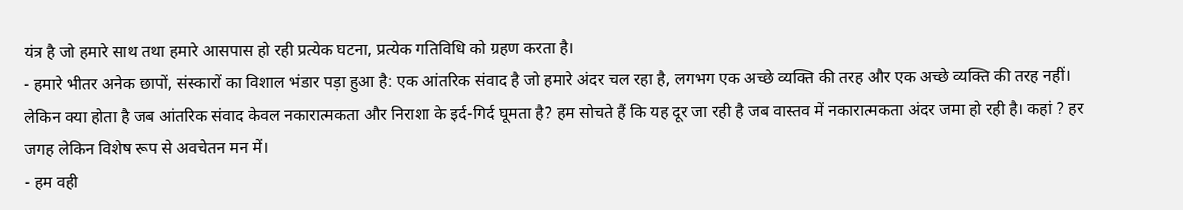यंत्र है जो हमारे साथ तथा हमारे आसपास हो रही प्रत्येक घटना, प्रत्येक गतिविधि को ग्रहण करता है।
- हमारे भीतर अनेक छापों, संस्कारों का विशाल भंडार पड़ा हुआ है: एक आंतरिक संवाद है जो हमारे अंदर चल रहा है, लगभग एक अच्छे व्यक्ति की तरह और एक अच्छे व्यक्ति की तरह नहीं। लेकिन क्या होता है जब आंतरिक संवाद केवल नकारात्मकता और निराशा के इर्द-गिर्द घूमता है? हम सोचते हैं कि यह दूर जा रही है जब वास्तव में नकारात्मकता अंदर जमा हो रही है। कहां ? हर जगह लेकिन विशेष रूप से अवचेतन मन में।
- हम वही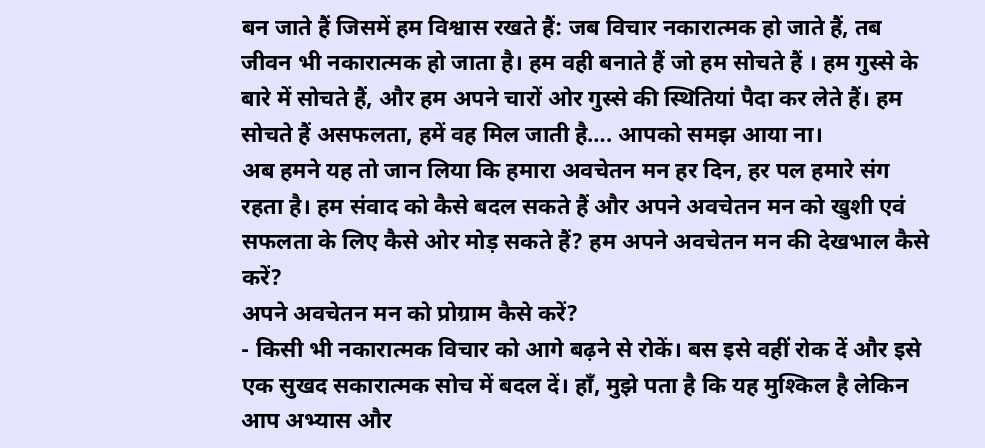बन जाते हैं जिसमें हम विश्वास रखते हैं: जब विचार नकारात्मक हो जाते हैं, तब जीवन भी नकारात्मक हो जाता है। हम वही बनाते हैं जो हम सोचते हैं । हम गुस्से के बारे में सोचते हैं, और हम अपने चारों ओर गुस्से की स्थितियां पैदा कर लेते हैं। हम सोचते हैं असफलता, हमें वह मिल जाती है…. आपको समझ आया ना।
अब हमने यह तो जान लिया कि हमारा अवचेतन मन हर दिन, हर पल हमारे संग रहता है। हम संवाद को कैसे बदल सकते हैं और अपने अवचेतन मन को खुशी एवं सफलता के लिए कैसे ओर मोड़ सकते हैं? हम अपने अवचेतन मन की देखभाल कैसे करें?
अपने अवचेतन मन को प्रोग्राम कैसे करें?
- किसी भी नकारात्मक विचार को आगे बढ़ने से रोकें। बस इसे वहीं रोक दें और इसे एक सुखद सकारात्मक सोच में बदल दें। हाँ, मुझे पता है कि यह मुश्किल है लेकिन आप अभ्यास और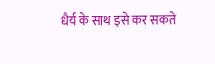धैर्य के साथ इसे कर सकते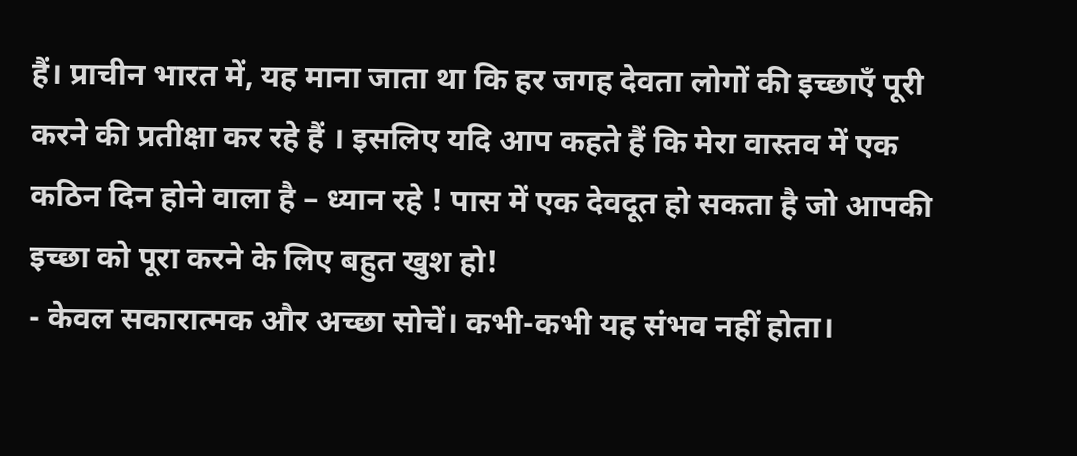हैं। प्राचीन भारत में, यह माना जाता था कि हर जगह देवता लोगों की इच्छाएँ पूरी करने की प्रतीक्षा कर रहे हैं । इसलिए यदि आप कहते हैं कि मेरा वास्तव में एक कठिन दिन होने वाला है – ध्यान रहे ! पास में एक देवदूत हो सकता है जो आपकी इच्छा को पूरा करने के लिए बहुत खुश हो!
- केवल सकारात्मक और अच्छा सोचें। कभी-कभी यह संभव नहीं होता।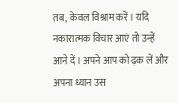तब, केवल विश्राम करें। यदि नकारात्मक विचार आएं तो उन्हें आने दें। अपने आप को ढ़क लें और अपना ध्यान उस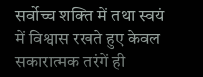सर्वोच्च शक्ति में तथा स्वयं में विश्वास रखते हुए केवल सकारात्मक तरंगें ही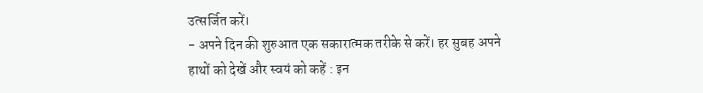उत्सर्जित करें।
- अपने दिन की शुरुआत एक सकारात्मक तरीके से करें। हर सुबह अपने हाथों को देखें और स्वयं को कहें : इन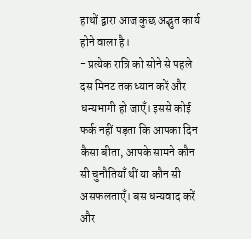हाथों द्वारा आज कुछ अद्भुत कार्य होने वाला है।
- प्रत्येक रात्रि को सोने से पहले दस मिनट तक ध्यान करें और धन्यभागी हो जाएँ। इससे कोई फर्क नहीं पड़ता कि आपका दिन कैसा बीता, आपके सामने कौन सी चुनौतियाँ थीं या कौन सी असफलताएँ। बस धन्यवाद करें और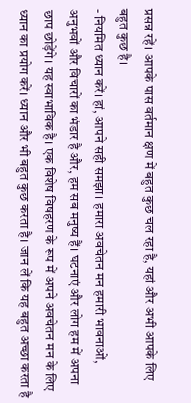प्रसन्न रहें। आपके पास वर्तमान क्षण में बहुत कुछ चल रहा है, यहां और अभी आपके लिए बहुत कुछ है।
- नियमित ध्यान करें। हां, आपने सही समझा। हमारा अवचेतन मन हमारी भावनाओं, अनुभवों और विचारों का भंडार है और, हम सब मनुष्य हैं। घटनाएं और लोग हम में अपना छाप छोड़ेंगे। यह स्वाभाविक है। एक विशेष विषहरण के रूप में अपने अवचेतन मन के लिए ध्यान का प्रयोग करें। ध्यान और भी बहुत कुछ करता है। जान लें कि यह बहुत अच्छा करता है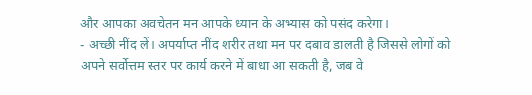और आपका अवचेतन मन आपके ध्यान के अभ्यास को पसंद करेगा।
- अच्छी नींद लें। अपर्याप्त नींद शरीर तथा मन पर दबाव डालती है जिससे लोगों को अपने सर्वोत्तम स्तर पर कार्य करने में बाधा आ सकती है, जब वे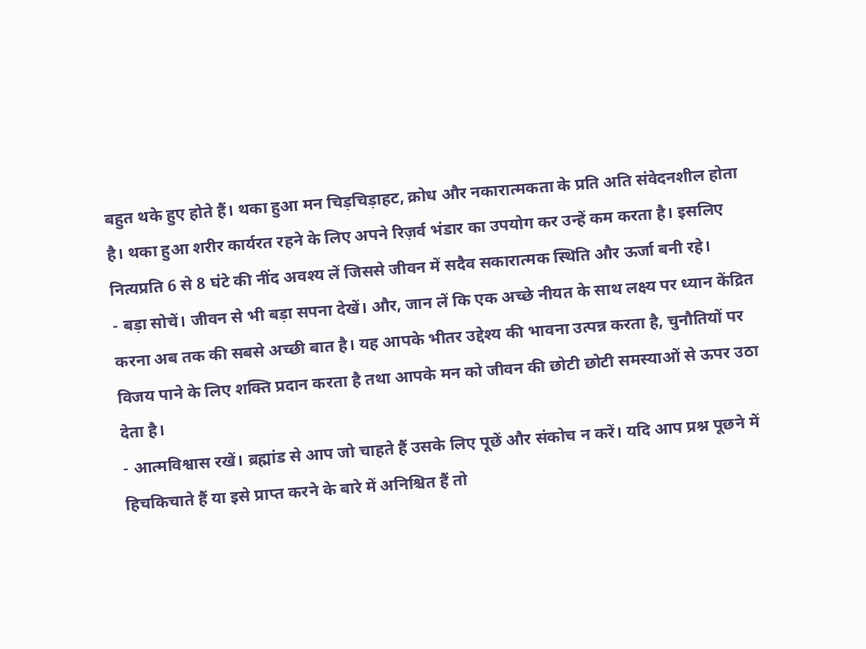बहुत थके हुए होते हैं। थका हुआ मन चिड़चिड़ाहट, क्रोध और नकारात्मकता के प्रति अति संवेदनशील होता है। थका हुआ शरीर कार्यरत रहने के लिए अपने रिज़र्व भंडार का उपयोग कर उन्हें कम करता है। इसलिए नित्यप्रति 6 से 8 घंटे की नींद अवश्य लें जिससे जीवन में सदैव सकारात्मक स्थिति और ऊर्जा बनी रहे।
- बड़ा सोचें। जीवन से भी बड़ा सपना देखें। और, जान लें कि एक अच्छे नीयत के साथ लक्ष्य पर ध्यान केंद्रित करना अब तक की सबसे अच्छी बात है। यह आपके भीतर उद्देश्य की भावना उत्पन्न करता है, चुनौतियों पर विजय पाने के लिए शक्ति प्रदान करता है तथा आपके मन को जीवन की छोटी छोटी समस्याओं से ऊपर उठा देता है।
- आत्मविश्वास रखें। ब्रह्मांड से आप जो चाहते हैं उसके लिए पूछें और संकोच न करें। यदि आप प्रश्न पूछने में हिचकिचाते हैं या इसे प्राप्त करने के बारे में अनिश्चित हैं तो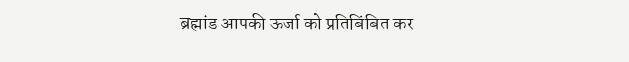ब्रह्मांड आपकी ऊर्जा को प्रतिबिंबित कर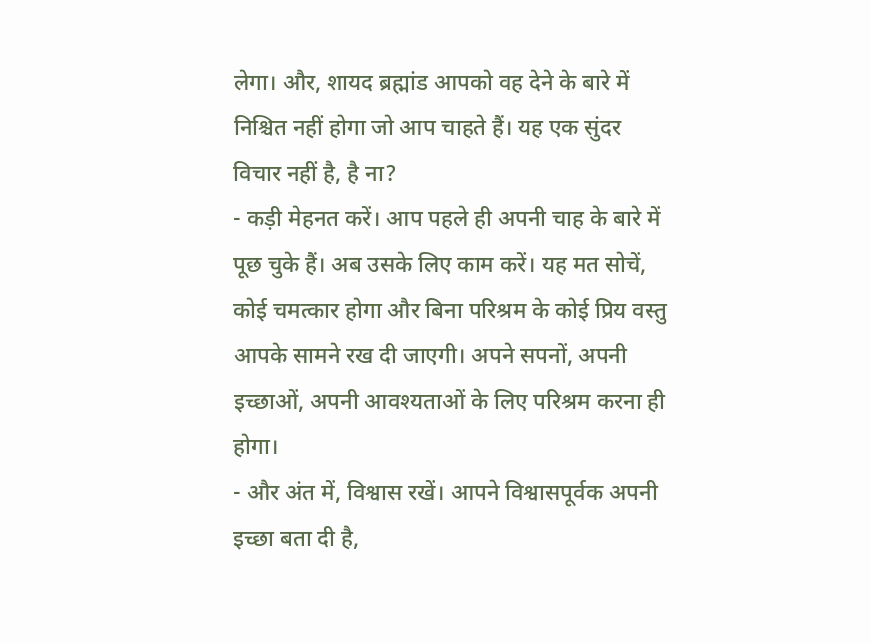लेगा। और, शायद ब्रह्मांड आपको वह देने के बारे में निश्चित नहीं होगा जो आप चाहते हैं। यह एक सुंदर विचार नहीं है, है ना?
- कड़ी मेहनत करें। आप पहले ही अपनी चाह के बारे में पूछ चुके हैं। अब उसके लिए काम करें। यह मत सोचें, कोई चमत्कार होगा और बिना परिश्रम के कोई प्रिय वस्तु आपके सामने रख दी जाएगी। अपने सपनों, अपनी इच्छाओं, अपनी आवश्यताओं के लिए परिश्रम करना ही होगा।
- और अंत में, विश्वास रखें। आपने विश्वासपूर्वक अपनी इच्छा बता दी है,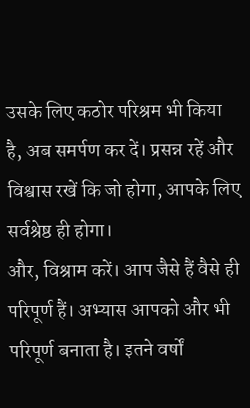उसके लिए कठोर परिश्रम भी किया है, अब समर्पण कर दें। प्रसन्न रहें और विश्वास रखें कि जो होगा, आपके लिए सर्वश्रेष्ठ ही होगा।
और, विश्राम करें। आप जैसे हैं वैसे ही परिपूर्ण हैं। अभ्यास आपको और भी परिपूर्ण बनाता है। इतने वर्षों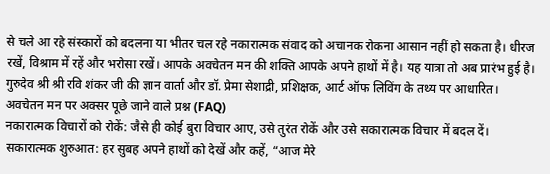से चले आ रहे संस्कारों को बदलना या भीतर चल रहे नकारात्मक संवाद को अचानक रोकना आसान नहीं हो सकता है। धीरज रखें, विश्राम में रहें और भरोसा रखें। आपके अवचेतन मन की शक्ति आपके अपने हाथों में है। यह यात्रा तो अब प्रारंभ हुई है।
गुरुदेव श्री श्री रवि शंकर जी की ज्ञान वार्ता और डॉ. प्रेमा सेशाद्री, प्रशिक्षक, आर्ट ऑफ लिविंग के तथ्य पर आधारित।
अवचेतन मन पर अक्सर पूछे जाने वाले प्रश्न (FAQ)
नकारात्मक विचारों को रोकें: जैसे ही कोई बुरा विचार आए, उसे तुरंत रोकें और उसे सकारात्मक विचार में बदल दें।
सकारात्मक शुरुआत: हर सुबह अपने हाथों को देखें और कहें, “आज मेरे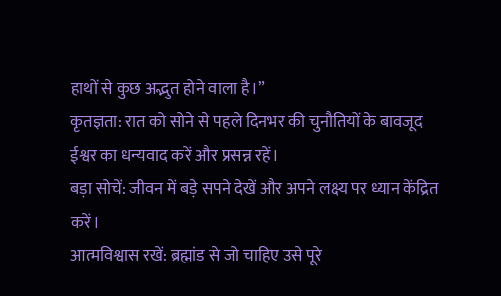हाथों से कुछ अद्भुत होने वाला है।”
कृतज्ञता: रात को सोने से पहले दिनभर की चुनौतियों के बावजूद ईश्वर का धन्यवाद करें और प्रसन्न रहें।
बड़ा सोचें: जीवन में बड़े सपने देखें और अपने लक्ष्य पर ध्यान केंद्रित करें।
आत्मविश्वास रखें: ब्रह्मांड से जो चाहिए उसे पूरे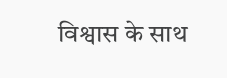विश्वास के साथ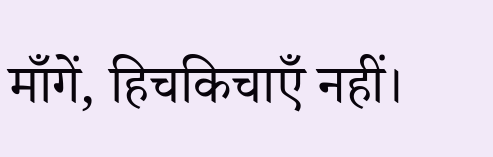माँगें, हिचकिचाएँ नहीं।